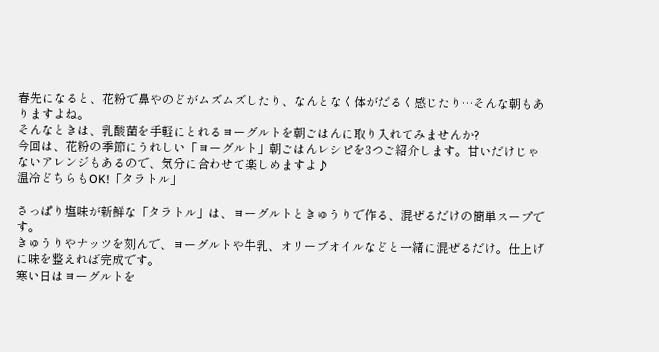春先になると、花粉で鼻やのどがムズムズしたり、なんとなく体がだるく感じたり…そんな朝もありますよね。
そんなときは、乳酸菌を手軽にとれるヨーグルトを朝ごはんに取り入れてみませんか?
今回は、花粉の季節にうれしい「ヨーグルト」朝ごはんレシピを3つご紹介します。甘いだけじゃないアレンジもあるので、気分に合わせて楽しめますよ♪
温冷どちらもOK!「タラトル」

さっぱり塩味が新鮮な「タラトル」は、ヨーグルトときゅうりで作る、混ぜるだけの簡単スープです。
きゅうりやナッツを刻んで、ヨーグルトや牛乳、オリーブオイルなどと一緒に混ぜるだけ。仕上げに味を整えれば完成です。
寒い日はヨーグルトを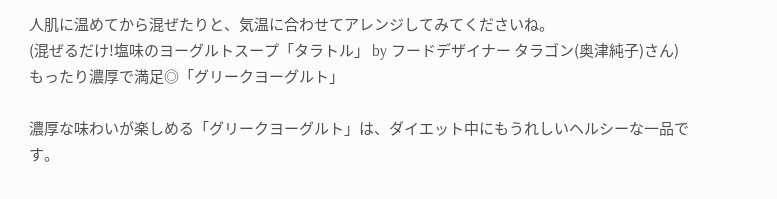人肌に温めてから混ぜたりと、気温に合わせてアレンジしてみてくださいね。
(混ぜるだけ!塩味のヨーグルトスープ「タラトル」 by フードデザイナー タラゴン(奥津純子)さん)
もったり濃厚で満足◎「グリークヨーグルト」

濃厚な味わいが楽しめる「グリークヨーグルト」は、ダイエット中にもうれしいヘルシーな一品です。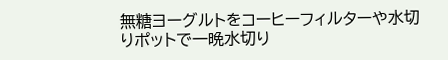無糖ヨーグルトをコーヒーフィルターや水切りポットで一晩水切り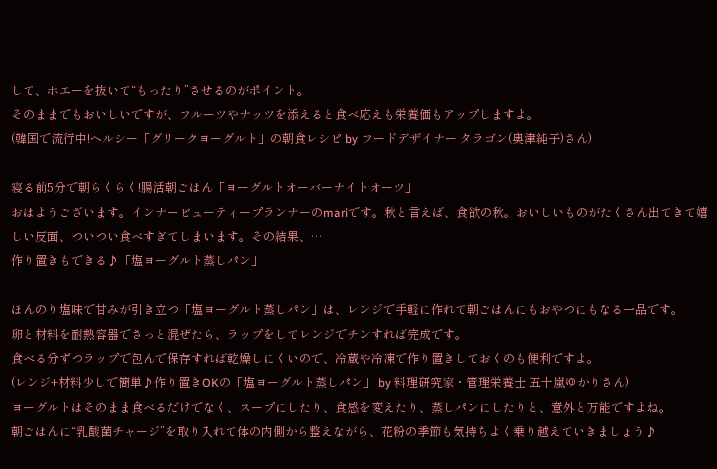して、ホエーを抜いて“もったり”させるのがポイント。
そのままでもおいしいですが、フルーツやナッツを添えると食べ応えも栄養価もアップしますよ。
(韓国で流行中!ヘルシー「グリークヨーグルト」の朝食レシピ by フードデザイナー タラゴン(奥津純子)さん)

寝る前5分で朝らくらく!腸活朝ごはん「ヨーグルトオーバーナイトオーツ」
おはようございます。インナービューティープランナーのmariです。秋と言えば、食欲の秋。おいしいものがたくさん出てきて嬉しい反面、ついつい食べすぎてしまいます。その結果、…
作り置きもできる♪「塩ヨーグルト蒸しパン」

ほんのり塩味で甘みが引き立つ「塩ヨーグルト蒸しパン」は、レンジで手軽に作れて朝ごはんにもおやつにもなる一品です。
卵と材料を耐熱容器でさっと混ぜたら、ラップをしてレンジでチンすれば完成です。
食べる分ずつラップで包んで保存すれば乾燥しにくいので、冷蔵や冷凍で作り置きしておくのも便利ですよ。
(レンジ+材料少しで簡単♪作り置きOKの「塩ヨーグルト蒸しパン」 by 料理研究家・管理栄養士 五十嵐ゆかりさん)
ヨーグルトはそのまま食べるだけでなく、スープにしたり、食感を変えたり、蒸しパンにしたりと、意外と万能ですよね。
朝ごはんに“乳酸菌チャージ”を取り入れて体の内側から整えながら、花粉の季節も気持ちよく乗り越えていきましょう♪